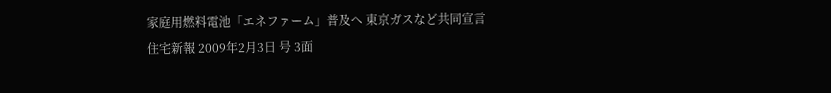家庭用燃料電池「エネファーム」普及へ 東京ガスなど共同宣言
住宅新報 2009年2月3日 号 3面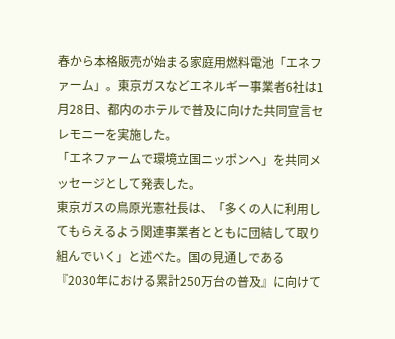春から本格販売が始まる家庭用燃料電池「エネファーム」。東京ガスなどエネルギー事業者6社は1月28日、都内のホテルで普及に向けた共同宣言セレモニーを実施した。
「エネファームで環境立国ニッポンへ」を共同メッセージとして発表した。
東京ガスの鳥原光憲社長は、「多くの人に利用してもらえるよう関連事業者とともに団結して取り組んでいく」と述べた。国の見通しである『2030年における累計250万台の普及』に向けて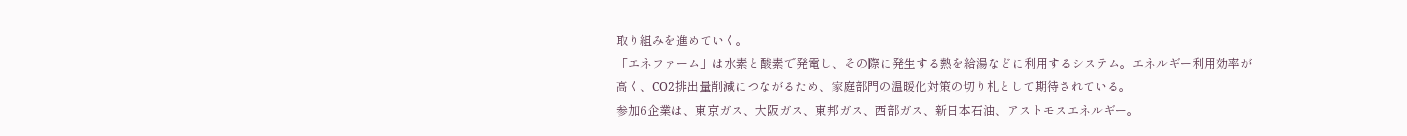取り組みを進めていく。
「エネファーム」は水素と酸素で発電し、その際に発生する熱を給湯などに利用するシステム。エネルギー利用効率が高く、CO2排出量削減につながるため、家庭部門の温暖化対策の切り札として期待されている。
参加6企業は、東京ガス、大阪ガス、東邦ガス、西部ガス、新日本石油、アストモスエネルギー。